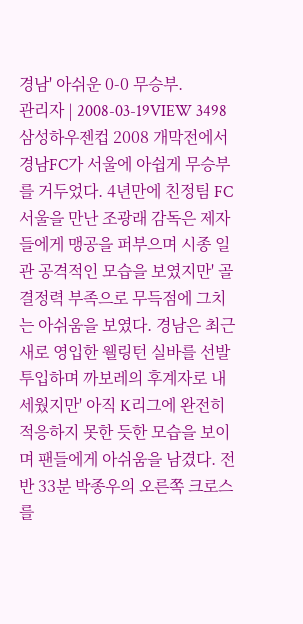경남' 아쉬운 0-0 무승부.
관리자 | 2008-03-19VIEW 3498
삼성하우젠컵 2008 개막전에서 경남FC가 서울에 아쉽게 무승부를 거두었다. 4년만에 친정팀 FC서울을 만난 조광래 감독은 제자들에게 맹공을 퍼부으며 시종 일관 공격적인 모습을 보였지만' 골결정력 부족으로 무득점에 그치는 아쉬움을 보였다. 경남은 최근 새로 영입한 웰링턴 실바를 선발 투입하며 까보레의 후계자로 내세웠지만' 아직 K리그에 완전히 적응하지 못한 듯한 모습을 보이며 팬들에게 아쉬움을 남겼다. 전반 33분 박종우의 오른쪽 크로스를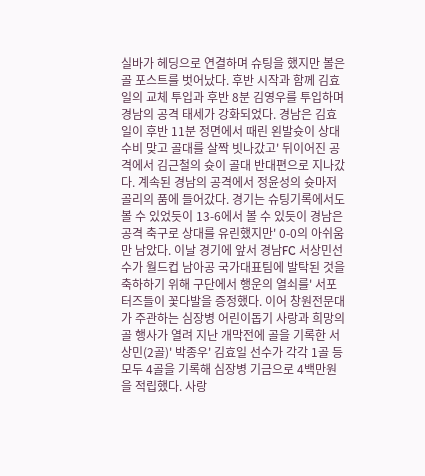실바가 헤딩으로 연결하며 슈팅을 했지만 볼은 골 포스트를 벗어났다. 후반 시작과 함께 김효일의 교체 투입과 후반 8분 김영우를 투입하며 경남의 공격 태세가 강화되었다. 경남은 김효일이 후반 11분 정면에서 때린 왼발슛이 상대 수비 맞고 골대를 살짝 빗나갔고' 뒤이어진 공격에서 김근철의 슛이 골대 반대편으로 지나갔다. 계속된 경남의 공격에서 정윤성의 슛마저 골리의 품에 들어갔다. 경기는 슈팅기록에서도 볼 수 있었듯이 13-6에서 볼 수 있듯이 경남은 공격 축구로 상대를 유린했지만' 0-0의 아쉬움만 남았다. 이날 경기에 앞서 경남FC 서상민선수가 월드컵 남아공 국가대표팀에 발탁된 것을 축하하기 위해 구단에서 행운의 열쇠를' 서포터즈들이 꽃다발을 증정했다. 이어 창원전문대가 주관하는 심장병 어린이돕기 사랑과 희망의 골 행사가 열려 지난 개막전에 골을 기록한 서상민(2골)' 박종우' 김효일 선수가 각각 1골 등 모두 4골을 기록해 심장병 기금으로 4백만원을 적립했다. 사랑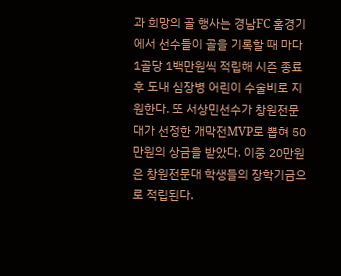과 희망의 골 행사는 경남FC 홈경기에서 선수들이 골을 기록할 때 마다 1골당 1백만원씩 적립해 시즌 종료후 도내 심장병 어린이 수술비로 지원한다. 또 서상민선수가 창원전문대가 선정한 개막전MVP로 뽑혀 50만원의 상금을 받았다. 이중 20만원은 창원전문대 학생들의 장학기금으로 적립된다.